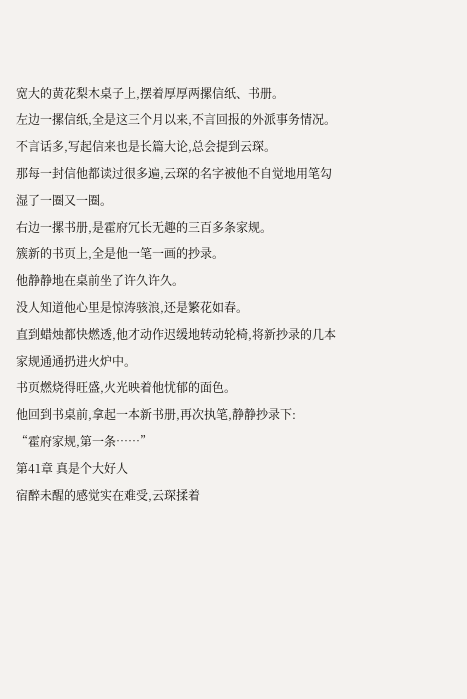宽大的黄花梨木桌子上,摆着厚厚两摞信纸、书册。
左边一摞信纸,全是这三个月以来,不言回报的外派事务情况。
不言话多,写起信来也是长篇大论,总会提到云琛。
那每一封信他都读过很多遍,云琛的名字被他不自觉地用笔勾湿了一圈又一圈。
右边一摞书册,是霍府冗长无趣的三百多条家规。
簇新的书页上,全是他一笔一画的抄录。
他静静地在桌前坐了许久许久。
没人知道他心里是惊涛骇浪,还是繁花如春。
直到蜡烛都快燃透,他才动作迟缓地转动轮椅,将新抄录的几本家规通通扔进火炉中。
书页燃烧得旺盛,火光映着他忧郁的面色。
他回到书桌前,拿起一本新书册,再次执笔,静静抄录下:
“霍府家规,第一条……”
第41章 真是个大好人
宿醉未醒的感觉实在难受,云琛揉着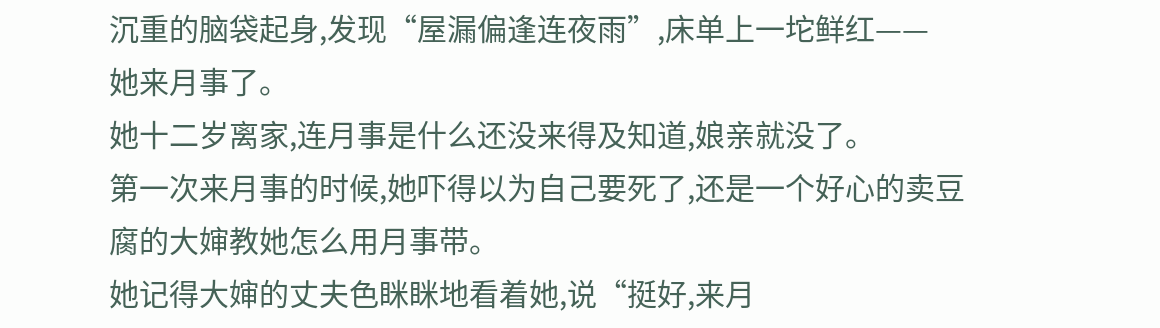沉重的脑袋起身,发现“屋漏偏逢连夜雨”,床单上一坨鲜红——
她来月事了。
她十二岁离家,连月事是什么还没来得及知道,娘亲就没了。
第一次来月事的时候,她吓得以为自己要死了,还是一个好心的卖豆腐的大婶教她怎么用月事带。
她记得大婶的丈夫色眯眯地看着她,说“挺好,来月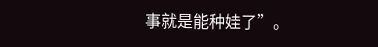事就是能种娃了”。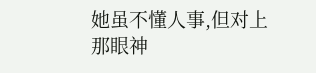她虽不懂人事,但对上那眼神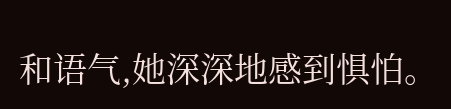和语气,她深深地感到惧怕。